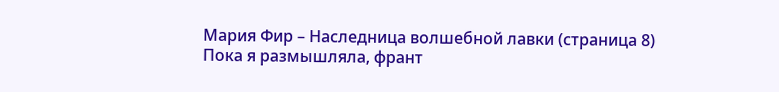Мария Фир – Наследница волшебной лавки (страница 8)
Пока я размышляла, франт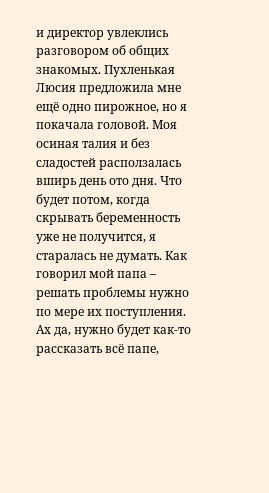и директор увлеклись разговором об общих знакомых. Пухленькая Люсия предложила мне ещё одно пирожное, но я покачала головой. Моя осиная талия и без сладостей расползалась вширь день ото дня. Что будет потом, когда скрывать беременность уже не получится, я старалась не думать. Как говорил мой папа – решать проблемы нужно по мере их поступления. Ах да, нужно будет как-то рассказать всё папе,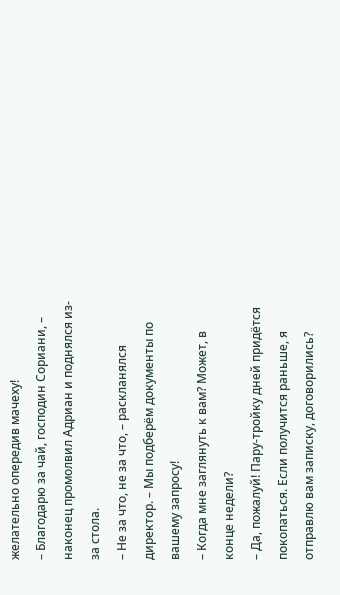желательно опередив мачеху!
– Благодарю за чай, господин Сориани, – наконец промолвил Адриан и поднялся из-за стола.
– Не за что, не за что, – раскланялся директор. – Мы подберём документы по вашему запросу!
– Когда мне заглянуть к вам? Может, в конце недели?
– Да, пожалуй! Пару-тройку дней придётся покопаться. Если получится раньше, я отправлю вам записку, договорились?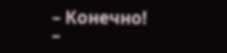– Конечно! –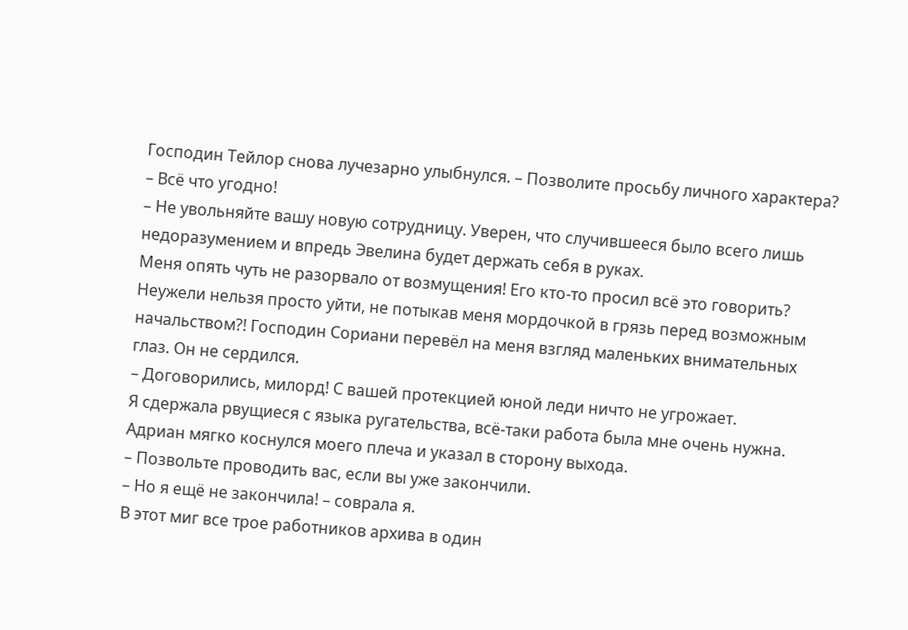Господин Тейлор снова лучезарно улыбнулся. – Позволите просьбу личного характера?
– Всё что угодно!
– Не увольняйте вашу новую сотрудницу. Уверен, что случившееся было всего лишь недоразумением и впредь Эвелина будет держать себя в руках.
Меня опять чуть не разорвало от возмущения! Его кто-то просил всё это говорить? Неужели нельзя просто уйти, не потыкав меня мордочкой в грязь перед возможным начальством?! Господин Сориани перевёл на меня взгляд маленьких внимательных глаз. Он не сердился.
– Договорились, милорд! С вашей протекцией юной леди ничто не угрожает.
Я сдержала рвущиеся с языка ругательства, всё-таки работа была мне очень нужна. Адриан мягко коснулся моего плеча и указал в сторону выхода.
– Позвольте проводить вас, если вы уже закончили.
– Но я ещё не закончила! – соврала я.
В этот миг все трое работников архива в один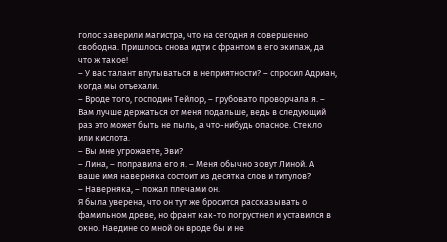голос заверили магистра, что на сегодня я совершенно свободна. Пришлось снова идти с франтом в его экипаж, да что ж такое!
– У вас талант впутываться в неприятности? – спросил Адриан, когда мы отъехали.
– Вроде того, господин Тейлор, – грубовато проворчала я. – Вам лучше держаться от меня подальше, ведь в следующий раз это может быть не пыль, а что-нибудь опасное. Стекло или кислота.
– Вы мне угрожаете, Эви?
– Лина, – поправила его я. – Меня обычно зовут Линой. А ваше имя наверняка состоит из десятка слов и титулов?
– Наверняка, – пожал плечами он.
Я была уверена, что он тут же бросится рассказывать о фамильном древе, но франт как-то погрустнел и уставился в окно. Наедине со мной он вроде бы и не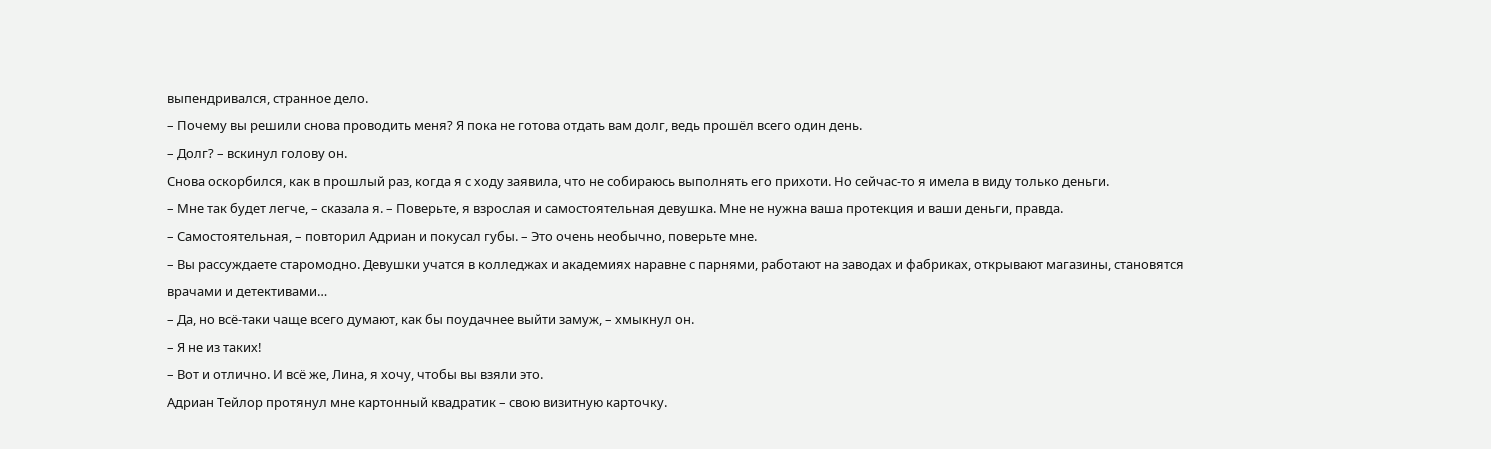выпендривался, странное дело.
– Почему вы решили снова проводить меня? Я пока не готова отдать вам долг, ведь прошёл всего один день.
– Долг? – вскинул голову он.
Снова оскорбился, как в прошлый раз, когда я с ходу заявила, что не собираюсь выполнять его прихоти. Но сейчас-то я имела в виду только деньги.
– Мне так будет легче, – сказала я. – Поверьте, я взрослая и самостоятельная девушка. Мне не нужна ваша протекция и ваши деньги, правда.
– Самостоятельная, – повторил Адриан и покусал губы. – Это очень необычно, поверьте мне.
– Вы рассуждаете старомодно. Девушки учатся в колледжах и академиях наравне с парнями, работают на заводах и фабриках, открывают магазины, становятся врачами и детективами…
– Да, но всё-таки чаще всего думают, как бы поудачнее выйти замуж, – хмыкнул он.
– Я не из таких!
– Вот и отлично. И всё же, Лина, я хочу, чтобы вы взяли это.
Адриан Тейлор протянул мне картонный квадратик – свою визитную карточку.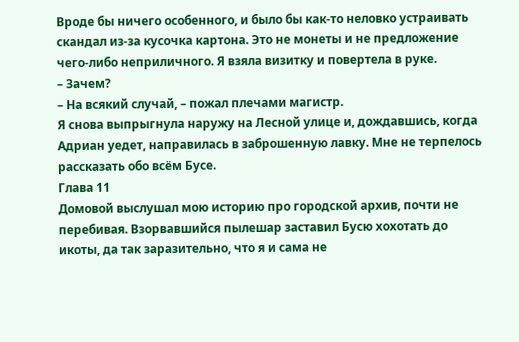Вроде бы ничего особенного, и было бы как-то неловко устраивать скандал из-за кусочка картона. Это не монеты и не предложение чего-либо неприличного. Я взяла визитку и повертела в руке.
– Зачем?
– На всякий случай, – пожал плечами магистр.
Я снова выпрыгнула наружу на Лесной улице и, дождавшись, когда Адриан уедет, направилась в заброшенную лавку. Мне не терпелось рассказать обо всём Бусе.
Глава 11
Домовой выслушал мою историю про городской архив, почти не перебивая. Взорвавшийся пылешар заставил Бусю хохотать до икоты, да так заразительно, что я и сама не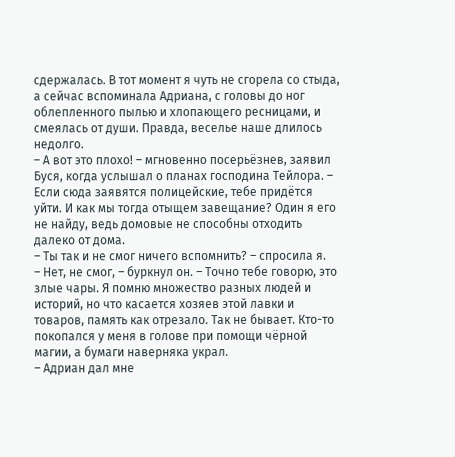сдержалась. В тот момент я чуть не сгорела со стыда, а сейчас вспоминала Адриана, с головы до ног облепленного пылью и хлопающего ресницами, и смеялась от души. Правда, веселье наше длилось недолго.
– А вот это плохо! – мгновенно посерьёзнев, заявил Буся, когда услышал о планах господина Тейлора. – Если сюда заявятся полицейские, тебе придётся уйти. И как мы тогда отыщем завещание? Один я его не найду, ведь домовые не способны отходить далеко от дома.
– Ты так и не смог ничего вспомнить? – спросила я.
– Нет, не смог, – буркнул он. – Точно тебе говорю, это злые чары. Я помню множество разных людей и историй, но что касается хозяев этой лавки и товаров, память как отрезало. Так не бывает. Кто-то покопался у меня в голове при помощи чёрной магии, а бумаги наверняка украл.
– Адриан дал мне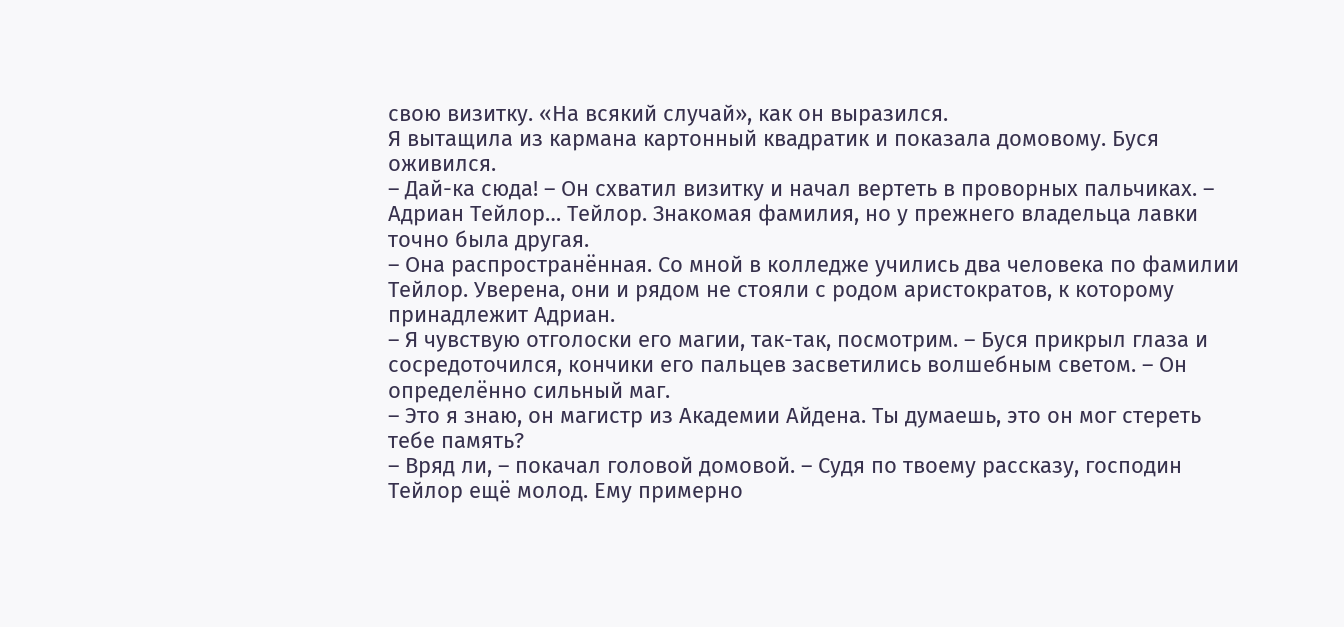свою визитку. «На всякий случай», как он выразился.
Я вытащила из кармана картонный квадратик и показала домовому. Буся оживился.
– Дай-ка сюда! – Он схватил визитку и начал вертеть в проворных пальчиках. – Адриан Тейлор… Тейлор. Знакомая фамилия, но у прежнего владельца лавки точно была другая.
– Она распространённая. Со мной в колледже учились два человека по фамилии Тейлор. Уверена, они и рядом не стояли с родом аристократов, к которому принадлежит Адриан.
– Я чувствую отголоски его магии, так-так, посмотрим. – Буся прикрыл глаза и сосредоточился, кончики его пальцев засветились волшебным светом. – Он определённо сильный маг.
– Это я знаю, он магистр из Академии Айдена. Ты думаешь, это он мог стереть тебе память?
– Вряд ли, – покачал головой домовой. – Судя по твоему рассказу, господин Тейлор ещё молод. Ему примерно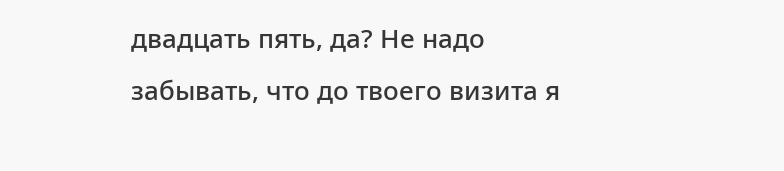двадцать пять, да? Не надо забывать, что до твоего визита я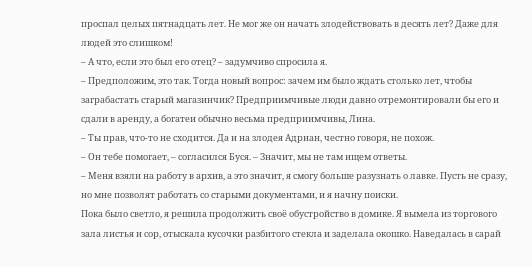проспал целых пятнадцать лет. Не мог же он начать злодействовать в десять лет? Даже для людей это слишком!
– А что, если это был его отец? – задумчиво спросила я.
– Предположим, это так. Тогда новый вопрос: зачем им было ждать столько лет, чтобы заграбастать старый магазинчик? Предприимчивые люди давно отремонтировали бы его и сдали в аренду, а богатеи обычно весьма предприимчивы, Лина.
– Ты прав, что-то не сходится. Да и на злодея Адриан, честно говоря, не похож.
– Он тебе помогает, – согласился Буся. – Значит, мы не там ищем ответы.
– Меня взяли на работу в архив, а это значит, я смогу больше разузнать о лавке. Пусть не сразу, но мне позволят работать со старыми документами, и я начну поиски.
Пока было светло, я решила продолжить своё обустройство в домике. Я вымела из торгового зала листья и сор, отыскала кусочки разбитого стекла и заделала окошко. Наведалась в сарай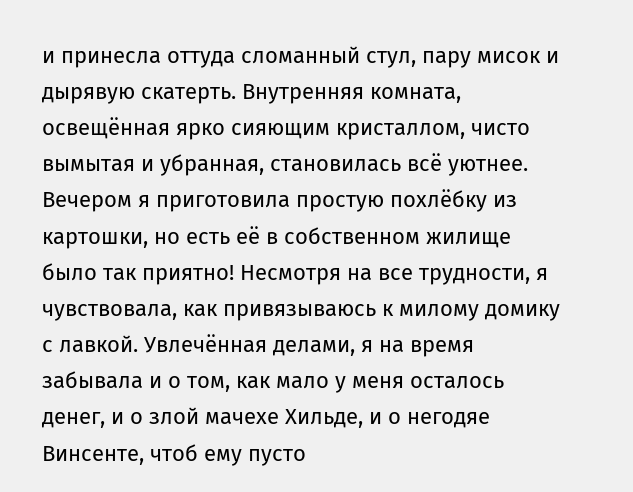и принесла оттуда сломанный стул, пару мисок и дырявую скатерть. Внутренняя комната, освещённая ярко сияющим кристаллом, чисто вымытая и убранная, становилась всё уютнее.
Вечером я приготовила простую похлёбку из картошки, но есть её в собственном жилище было так приятно! Несмотря на все трудности, я чувствовала, как привязываюсь к милому домику с лавкой. Увлечённая делами, я на время забывала и о том, как мало у меня осталось денег, и о злой мачехе Хильде, и о негодяе Винсенте, чтоб ему пусто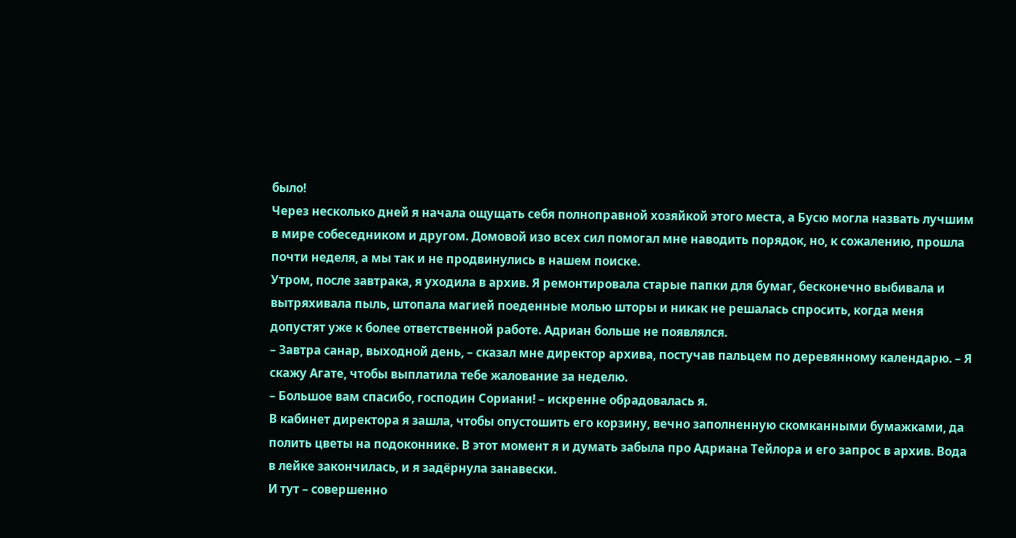было!
Через несколько дней я начала ощущать себя полноправной хозяйкой этого места, а Бусю могла назвать лучшим в мире собеседником и другом. Домовой изо всех сил помогал мне наводить порядок, но, к сожалению, прошла почти неделя, а мы так и не продвинулись в нашем поиске.
Утром, после завтрака, я уходила в архив. Я ремонтировала старые папки для бумаг, бесконечно выбивала и вытряхивала пыль, штопала магией поеденные молью шторы и никак не решалась спросить, когда меня допустят уже к более ответственной работе. Адриан больше не появлялся.
– Завтра санар, выходной день, – сказал мне директор архива, постучав пальцем по деревянному календарю. – Я скажу Агате, чтобы выплатила тебе жалование за неделю.
– Большое вам спасибо, господин Сориани! – искренне обрадовалась я.
В кабинет директора я зашла, чтобы опустошить его корзину, вечно заполненную скомканными бумажками, да полить цветы на подоконнике. В этот момент я и думать забыла про Адриана Тейлора и его запрос в архив. Вода в лейке закончилась, и я задёрнула занавески.
И тут – совершенно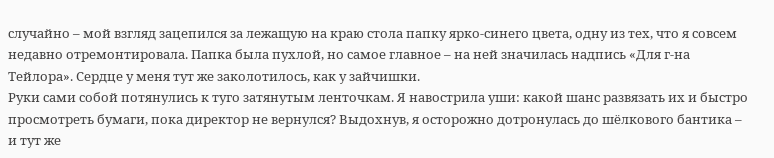случайно – мой взгляд зацепился за лежащую на краю стола папку ярко-синего цвета, одну из тех, что я совсем недавно отремонтировала. Папка была пухлой, но самое главное – на ней значилась надпись «Для г-на Тейлора». Сердце у меня тут же заколотилось, как у зайчишки.
Руки сами собой потянулись к туго затянутым ленточкам. Я навострила уши: какой шанс развязать их и быстро просмотреть бумаги, пока директор не вернулся? Выдохнув, я осторожно дотронулась до шёлкового бантика – и тут же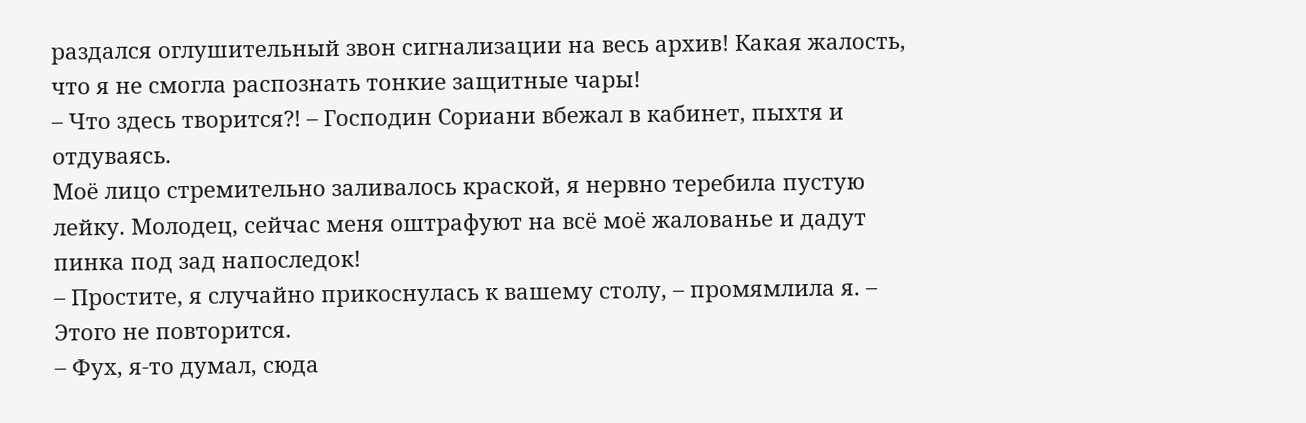раздался оглушительный звон сигнализации на весь архив! Какая жалость, что я не смогла распознать тонкие защитные чары!
– Что здесь творится?! – Господин Сориани вбежал в кабинет, пыхтя и отдуваясь.
Моё лицо стремительно заливалось краской, я нервно теребила пустую лейку. Молодец, сейчас меня оштрафуют на всё моё жалованье и дадут пинка под зад напоследок!
– Простите, я случайно прикоснулась к вашему столу, – промямлила я. – Этого не повторится.
– Фух, я-то думал, сюда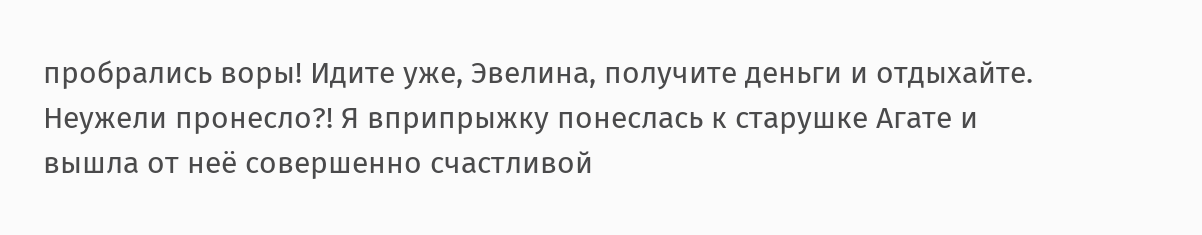пробрались воры! Идите уже, Эвелина, получите деньги и отдыхайте.
Неужели пронесло?! Я вприпрыжку понеслась к старушке Агате и вышла от неё совершенно счастливой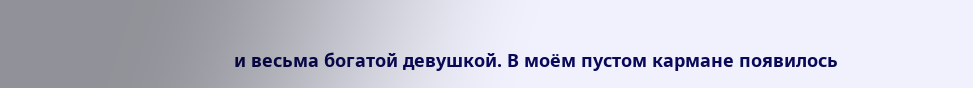и весьма богатой девушкой. В моём пустом кармане появилось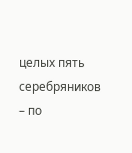целых пять серебряников – по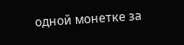одной монетке за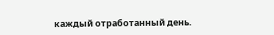каждый отработанный день.